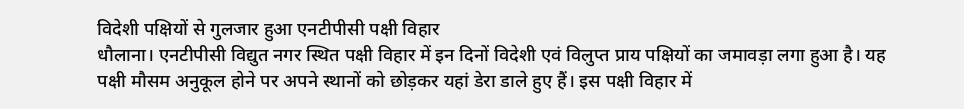विदेशी पक्षियों से गुलजार हुआ एनटीपीसी पक्षी विहार
धौलाना। एनटीपीसी विद्युत नगर स्थित पक्षी विहार में इन दिनों विदेशी एवं विलुप्त प्राय पक्षियों का जमावड़ा लगा हुआ है। यह पक्षी मौसम अनुकूल होने पर अपने स्थानों को छोड़कर यहां डेरा डाले हुए हैं। इस पक्षी विहार में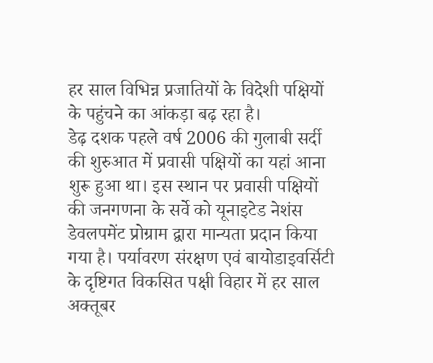हर साल विभिन्न प्रजातियों के विदेशी पक्षियों के पहुंचने का आंकड़ा बढ़ रहा है।
डेढ़ दशक पहले वर्ष 2006 की गुलाबी सर्दी की शुरुआत में प्रवासी पक्षियों का यहां आना शुरू हुआ था। इस स्थान पर प्रवासी पक्षियों की जनगणना के सर्वे को यूनाइटेड नेशंस डेवलपमेंट प्रोग्राम द्वारा मान्यता प्रदान किया गया है। पर्यावरण संरक्षण एवं बायोडाइवर्सिटी के दृष्टिगत विकसित पक्षी विहार में हर साल अक्तूबर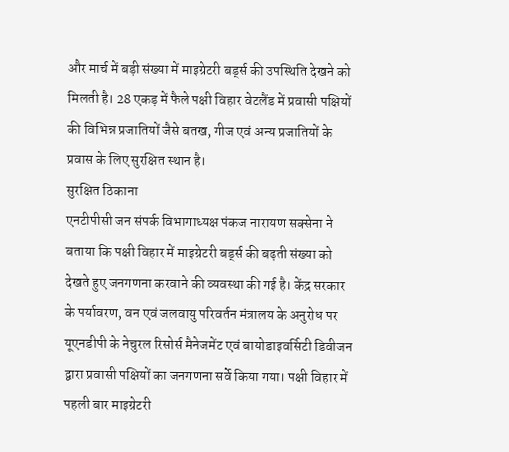और मार्च में बड़ी संख्या में माइग्रेटरी बर्ड्स की उपस्थिति देखने को मिलती है। 28 एकड़ में फैले पक्षी विहार वेटलैंड में प्रवासी पक्षियों की विभिन्न प्रजातियों जैसे बतख, गीज एवं अन्य प्रजातियों के प्रवास के लिए सुरक्षित स्थान है।
सुरक्षित ठिकाना
एनटीपीसी जन संपर्क विभागाध्यक्ष पंकज नारायण सक्सेना ने बताया कि पक्षी विहार में माइग्रेटरी बर्ड्स की बढ़ती संख्या को देखते हुए जनगणना करवाने की व्यवस्था की गई है। केंद्र सरकार के पर्यावरण, वन एवं जलवायु परिवर्तन मंत्रालय के अनुरोध पर यूएनडीपी के नेचुरल रिसोर्स मैनेजमेंट एवं बायोडाइवर्सिटी डिवीजन द्वारा प्रवासी पक्षियों का जनगणना सर्वे किया गया। पक्षी विहार में पहली बार माइग्रेटरी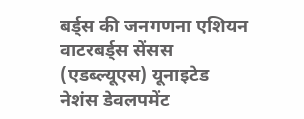बर्ड्स की जनगणना एशियन वाटरबर्ड्स सेंसस (एडब्ल्यूएस) यूनाइटेड नेशंस डेवलपमेंट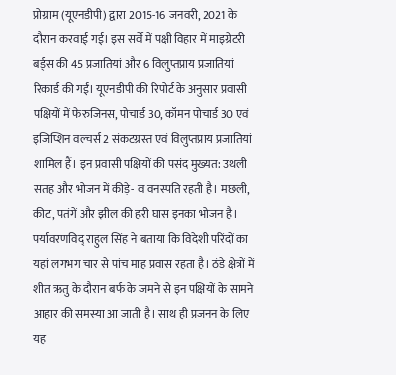प्रोग्राम (यूएनडीपी) द्वारा 2015-16 जनवरी, 2021 के दौरान करवाई गई। इस सर्वे में पक्षी विहार में माइग्रेटरी बर्ड्स की 45 प्रजातियां और 6 विलुप्तप्राय प्रजातियां रिकार्ड की गईं। यूएनडीपी की रिपोर्ट के अनुसार प्रवासी पक्षियों में फेरुजिनस, पोचार्ड 30, कॉमन पोचार्ड 30 एवं इजिप्शिन वल्चर्स 2 संकटग्रस्त एवं विलुप्तप्राय प्रजातियां शामिल हैं। इन प्रवासी पक्षियों की पसंद मुख्यत: उथली सतह और भोजन में कीड़े- व वनस्पति रहती है। मछली, कीट, पतंगें और झील की हरी घास इनका भोजन है।
पर्यावरणविद् राहुल सिंह ने बताया कि विदेशी परिंदों का यहां लगभग चार से पांच माह प्रवास रहता है। ठंडे क्षेत्रों में शीत ऋतु के दौरान बर्फ के जमने से इन पक्षियों के सामने आहार की समस्या आ जाती है। साथ ही प्रजनन के लिए यह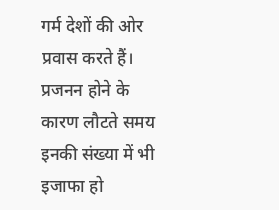गर्म देशों की ओर प्रवास करते हैं। प्रजनन होने के कारण लौटते समय इनकी संख्या में भी इजाफा हो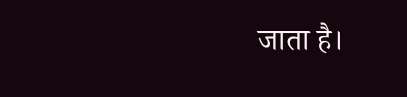जाता है।